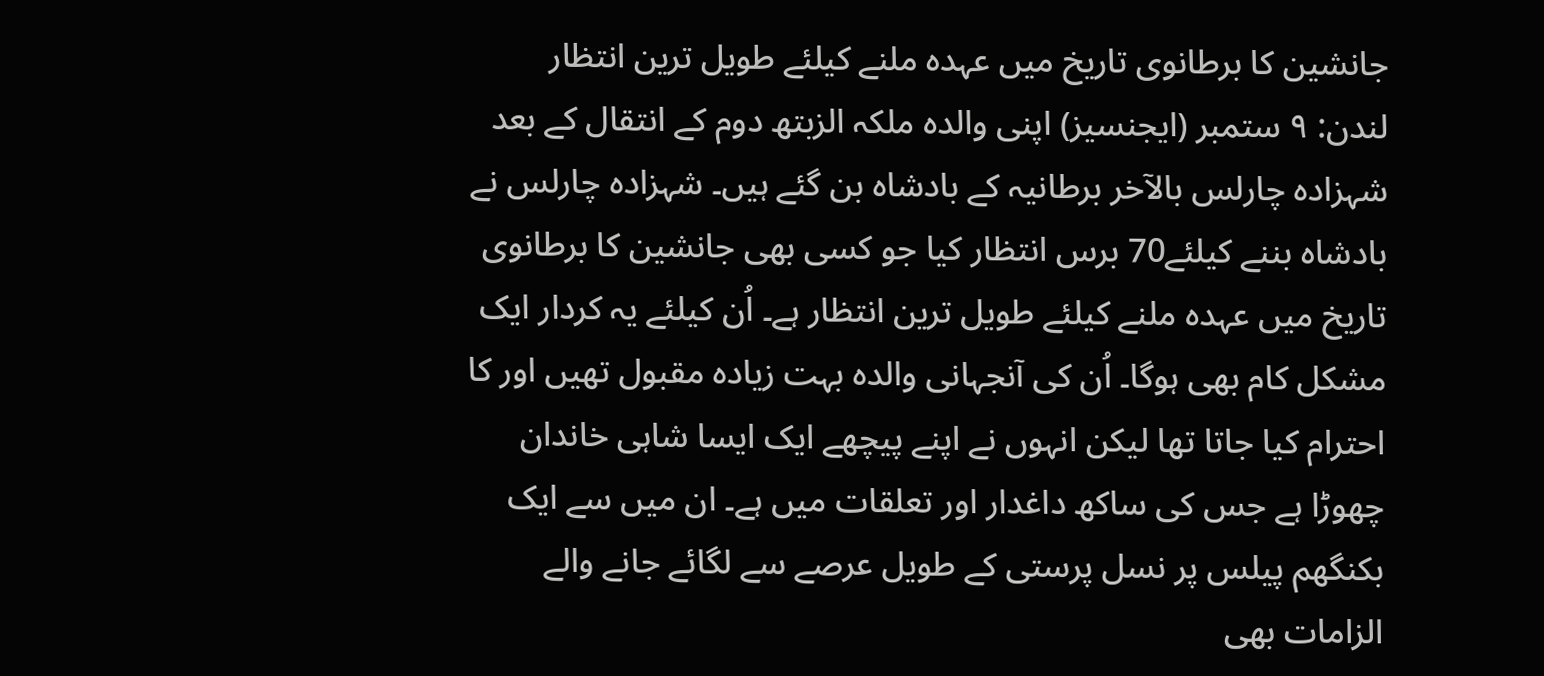جانشین کا برطانوی تاریخ میں عہدہ ملنے کیلئے طویل ترین انتظار
لندن: ۹ ستمبر (ایجنسیز) اپنی والدہ ملکہ الزبتھ دوم کے انتقال کے بعد شہزادہ چارلس بالآخر برطانیہ کے بادشاہ بن گئے ہیں۔ شہزادہ چارلس نے بادشاہ بننے کیلئے70 برس انتظار کیا جو کسی بھی جانشین کا برطانوی تاریخ میں عہدہ ملنے کیلئے طویل ترین انتظار ہے۔ اُن کیلئے یہ کردار ایک مشکل کام بھی ہوگا۔ اُن کی آنجہانی والدہ بہت زیادہ مقبول تھیں اور کا احترام کیا جاتا تھا لیکن انہوں نے اپنے پیچھے ایک ایسا شاہی خاندان چھوڑا ہے جس کی ساکھ داغدار اور تعلقات میں ہے۔ ان میں سے ایک بکنگھم پیلس پر نسل پرستی کے طویل عرصے سے لگائے جانے والے الزامات بھی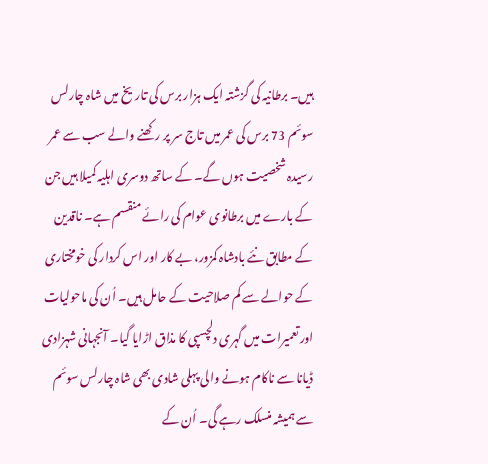ہیں۔ برطانیہ کی گزشتہ ایک ہزار برس کی تاریخ میں شاہ چارلس سوئم 73 برس کی عمر میں تاج سر پر رکھنے والے سب سے عمر رسیدہ شخصیت ہوں گے۔ کے ساتھ دوسری اہلیہ کمیلا ہیں جن کے بارے میں برطانوی عوام کی رائے منقسم ہے۔ ناقدین کے مطابق نئے بادشاہ کمزور، بے کار اور اس کردار کی خومختاری کے حوالے سے کم صلاحیت کے حامل ہیں۔ اُن کی ماحولیات اور تعمیرات میں گہری دلچسپی کا مذاق اڑایا گیا۔ آنجہانی شہزادی ڈیانا سے ناکام ہونے والی پہلی شادی بھی شاہ چارلس سوئم سے ہمیشہ منسلک رہے گی۔ اُن کے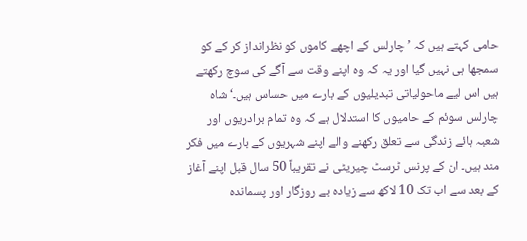حامی کہتے ہیں کہ ’چارلس کے اچھے کاموں کو نظرانداز کر کے کو سمجھا ہی نہیں گیا اور یہ کہ وہ اپنے وقت سے آگے کی سوچ رکھتے ہیں اس لیے ماحولیاتی تبدیلیوں کے بارے میں حساس ہیں۔‘ شاہ چارلس سوئم کے حامیوں کا استدلال ہے کہ وہ تمام برادریوں اور شعبہ ہائے زندگی سے تعلق رکھنے والے اپنے شہریوں کے بارے میں فکر مند ہیں۔ ان کے پرنس ٹرسٹ چیریٹی نے تقریباً 50 سال قبل اپنے آغاز کے بعد سے اب تک 10 لاکھ سے زیادہ بے روزگار اور پسماندہ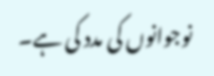نوجوانوں کی مدد کی ہے۔